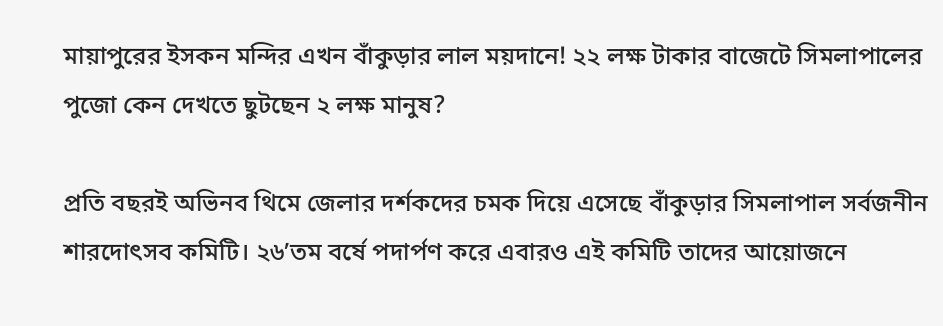মায়াপুরের ইসকন মন্দির এখন বাঁকুড়ার লাল ময়দানে! ২২ লক্ষ টাকার বাজেটে সিমলাপালের পুজো কেন দেখতে ছুটছেন ২ লক্ষ মানুষ?

প্রতি বছরই অভিনব থিমে জেলার দর্শকদের চমক দিয়ে এসেছে বাঁকুড়ার সিমলাপাল সর্বজনীন শারদোৎসব কমিটি। ২৬’তম বর্ষে পদার্পণ করে এবারও এই কমিটি তাদের আয়োজনে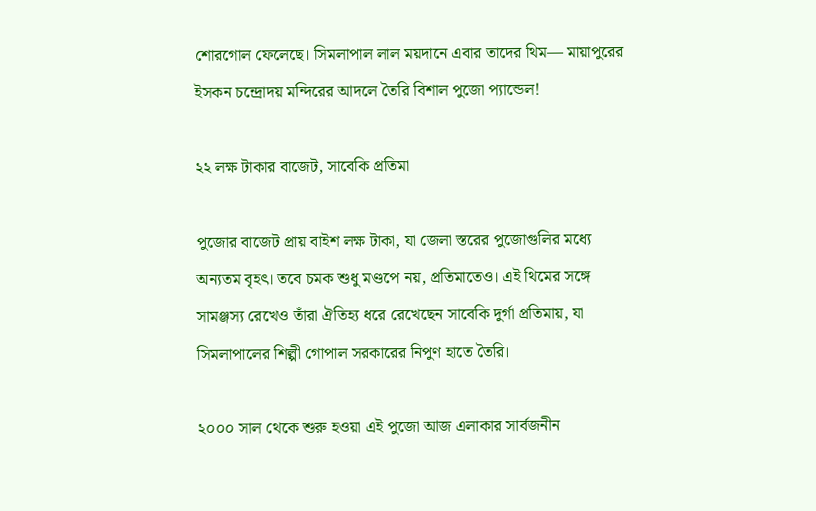শোরগোল ফেলেছে। সিমলাপাল লাল ময়দানে এবার তাদের থিম— মায়াপুরের ইসকন চন্দ্রোদয় মন্দিরের আদলে তৈরি বিশাল পুজো প্যান্ডেল!

২২ লক্ষ টাকার বাজেট, সাবেকি প্রতিমা

পুজোর বাজেট প্রায় বাইশ লক্ষ টাকা, যা জেলা স্তরের পুজোগুলির মধ্যে অন্যতম বৃহৎ। তবে চমক শুধু মণ্ডপে নয়, প্রতিমাতেও। এই থিমের সঙ্গে সামঞ্জস্য রেখেও তাঁরা ঐতিহ্য ধরে রেখেছেন সাবেকি দুর্গা প্রতিমায়, যা সিমলাপালের শিল্পী গোপাল সরকারের নিপুণ হাতে তৈরি।

২০০০ সাল থেকে শুরু হওয়া এই পুজো আজ এলাকার সার্বজনীন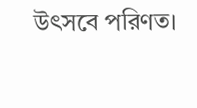উৎসবে পরিণত।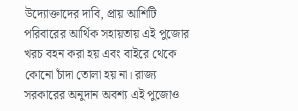উদ্যোক্তাদের দাবি, প্রায় আশিটি পরিবারের আর্থিক সহায়তায় এই পুজোর খরচ বহন করা হয় এবং বাইরে থেকে কোনো চাঁদা তোলা হয় না। রাজ্য সরকারের অনুদান অবশ্য এই পুজোও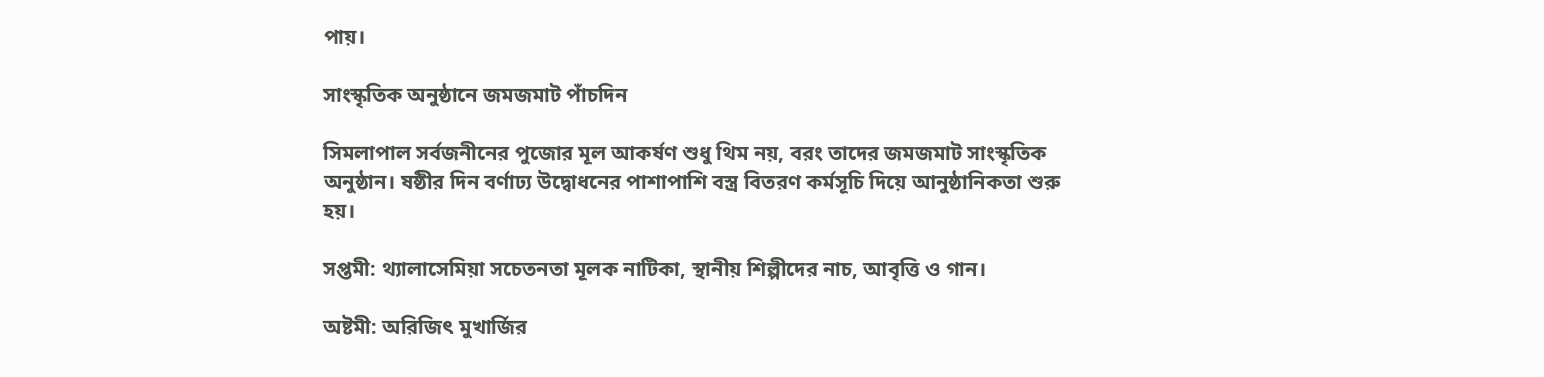পায়।

সাংস্কৃতিক অনুষ্ঠানে জমজমাট পাঁচদিন

সিমলাপাল সর্বজনীনের পুজোর মূল আকর্ষণ শুধু থিম নয়, বরং তাদের জমজমাট সাংস্কৃতিক অনুষ্ঠান। ষষ্ঠীর দিন বর্ণাঢ্য উদ্বোধনের পাশাপাশি বস্ত্র বিতরণ কর্মসূচি দিয়ে আনুষ্ঠানিকতা শুরু হয়।

সপ্তমী: থ্যালাসেমিয়া সচেতনতা মূলক নাটিকা, স্থানীয় শিল্পীদের নাচ, আবৃত্তি ও গান।

অষ্টমী: অরিজিৎ মুখার্জির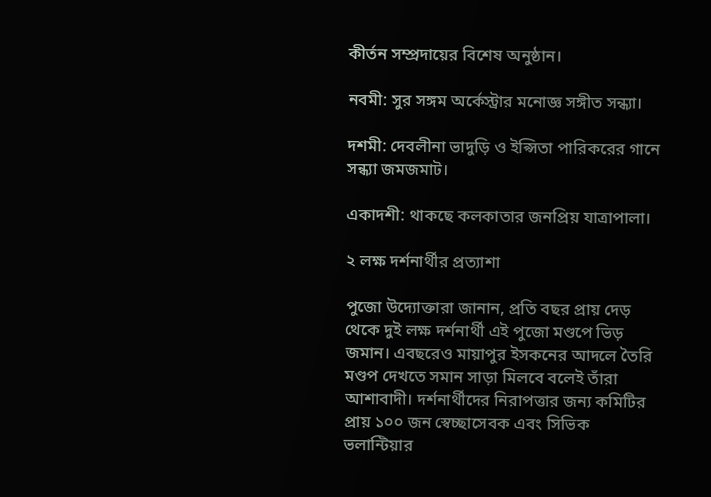কীর্তন সম্প্রদায়ের বিশেষ অনুষ্ঠান।

নবমী: সুর সঙ্গম অর্কেস্ট্রার মনোজ্ঞ সঙ্গীত সন্ধ্যা।

দশমী: দেবলীনা ভাদুড়ি ও ইপ্সিতা পারিকরের গানে সন্ধ্যা জমজমাট।

একাদশী: থাকছে কলকাতার জনপ্রিয় যাত্রাপালা।

২ লক্ষ দর্শনার্থীর প্রত্যাশা

পুজো উদ্যোক্তারা জানান, প্রতি বছর প্রায় দেড় থেকে দুই লক্ষ দর্শনার্থী এই পুজো মণ্ডপে ভিড় জমান। এবছরেও মায়াপুর ইসকনের আদলে তৈরি মণ্ডপ দেখতে সমান সাড়া মিলবে বলেই তাঁরা আশাবাদী। দর্শনার্থীদের নিরাপত্তার জন্য কমিটির প্রায় ১০০ জন স্বেচ্ছাসেবক এবং সিভিক ভলান্টিয়ার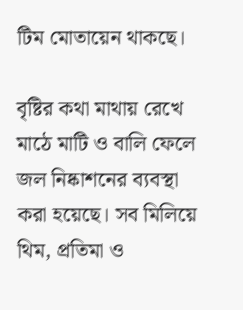টিম মোতায়েন থাকছে।

বৃষ্টির কথা মাথায় রেখে মাঠে মাটি ও বালি ফেলে জল নিষ্কাশনের ব্যবস্থা করা হয়েছে। সব মিলিয়ে থিম, প্রতিমা ও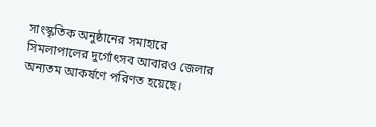সাংস্কৃতিক অনুষ্ঠানের সমাহারে সিমলাপালের দুর্গোৎসব আবারও জেলার অন্যতম আকর্ষণে পরিণত হয়েছে।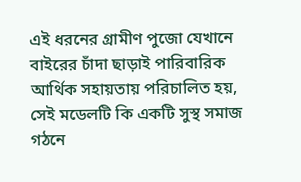এই ধরনের গ্রামীণ পুজো যেখানে বাইরের চাঁদা ছাড়াই পারিবারিক আর্থিক সহায়তায় পরিচালিত হয়, সেই মডেলটি কি একটি সুস্থ সমাজ গঠনে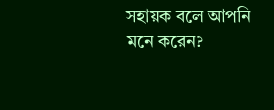সহায়ক বলে আপনি মনে করেন?